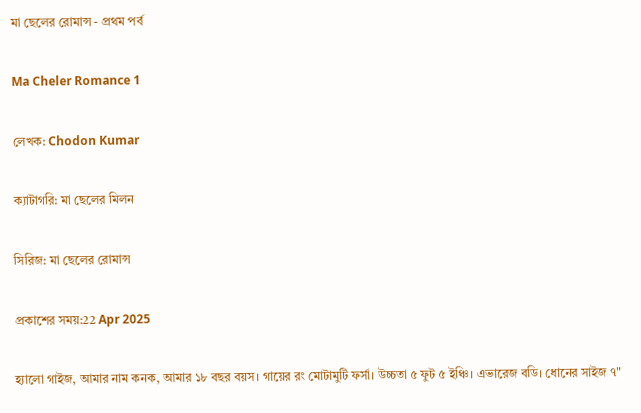মা ছেলের রোমান্স - প্রথম পর্ব

Ma Cheler Romance 1

লেখক: Chodon Kumar

ক্যাটাগরি: মা ছেলের মিলন

সিরিজ: মা ছেলের রোমান্স

প্রকাশের সময়:22 Apr 2025

হ্যালো গাইজ, আমার নাম কনক, আমার ১৮ বছর বয়স। গায়ের রং মোটামুটি ফর্সা। উচ্চতা ৫ ফুট ৫ ইঞ্চি। এভারেজ বডি। ধোনের সাইজ ৭"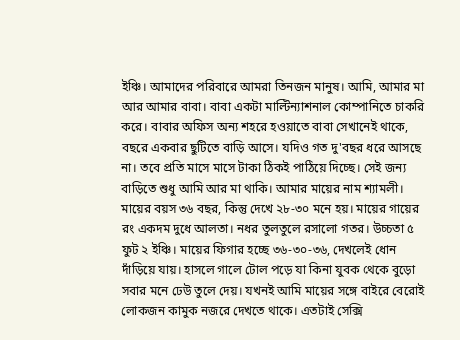ইঞ্চি। আমাদের পরিবারে আমরা তিনজন মানুষ। আমি, আমার মা আর আমার বাবা। বাবা একটা মাল্টিন্যাশনাল কোম্পানিতে চাকরি করে। বাবার অফিস অন্য শহরে হ‌ওয়াতে বাবা সেখানেই থাকে, বছরে একবার ছুটিতে বাড়ি আসে। যদিও গত দু'বছর ধরে আসছে না। তবে প্রতি মাসে মাসে টাকা ঠিক‌ই পাঠিয়ে দিচ্ছে। সেই জন্য বাড়িতে শুধু আমি আর মা থাকি। আমার মায়ের নাম শ্যামলী। মায়ের বয়স ৩৬ বছর, কিন্তু দেখে ২৮-৩০ মনে হয়। মায়ের গায়ের রং একদম দুধে আলতা। নধর তুলতুলে রসালো গতর। উচ্চতা ৫ ফুট ২ ইঞ্চি। মায়ের ফিগার হচ্ছে ৩৬-৩০-৩৬, দেখলেই ধোন দাঁড়িয়ে যায়। হাসলে গালে টোল পড়ে যা কিনা যুবক থেকে বুড়ো সবার মনে ঢেউ তুলে দেয়। যখন‌ই আমি মায়ের সঙ্গে বাইরে বেরো‌ই লোকজন কামুক নজরে দেখতে থাকে। এতটাই সেক্সি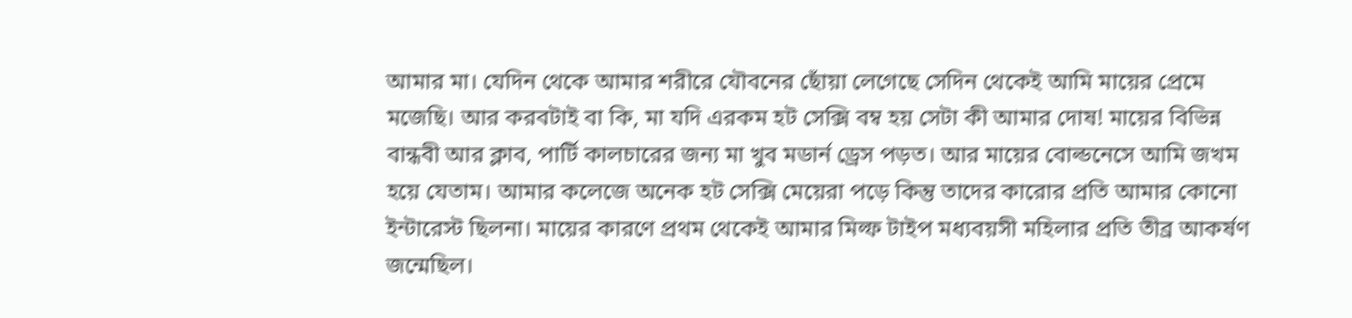আমার মা। যেদিন থেকে আমার শরীরে যৌবনের ছোঁয়া লেগেছে সেদিন থেকেই আমি মায়ের প্রেমে মজেছি। আর করবটাই বা কি, মা যদি এরকম হট সেক্সি বম্ব হয় সেটা কী আমার দোষ! মায়ের বিভিন্ন বান্ধবী আর ক্লাব, পার্টি কালচারের জন্য মা খুব মডার্ন ড্রেস পড়ত। আর মায়ের বোল্ডনেসে আমি জখম হয়ে যেতাম। আমার কলেজে অনেক হট সেক্সি মেয়েরা পড়ে কিন্তু তাদের কারোর প্রতি আমার কোনো ইন্টারেস্ট ছিলনা। মায়ের কারণে প্রথম থেকেই আমার মিল্ফ টাইপ মধ্যবয়সী মহিলার প্রতি তীব্র আকর্ষণ জন্মেছিল।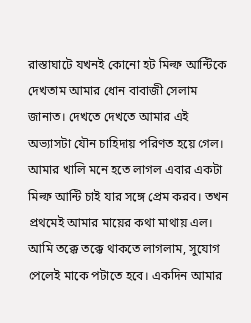রাস্তাঘাটে যখন‌ই কোনো হট মিল্ফ আন্টিকে দেখতাম আমার ধোন বাবাজী সেলাম জানাত। দেখতে দেখতে আমার এই অভ্যাসটা যৌন চাহিদায় পরিণত হয়ে গেল। আমার খালি মনে হতে লাগল এবার একটা মিল্ফ আন্টি চাই যার সঙ্গে প্রেম করব। তখন প্রথমেই আমার মায়ের কথা মাথায় এল। আমি তক্কে তক্কে থাকতে লাগলাম, সুযোগ পেলেই মাকে পটাতে হবে। একদিন আমার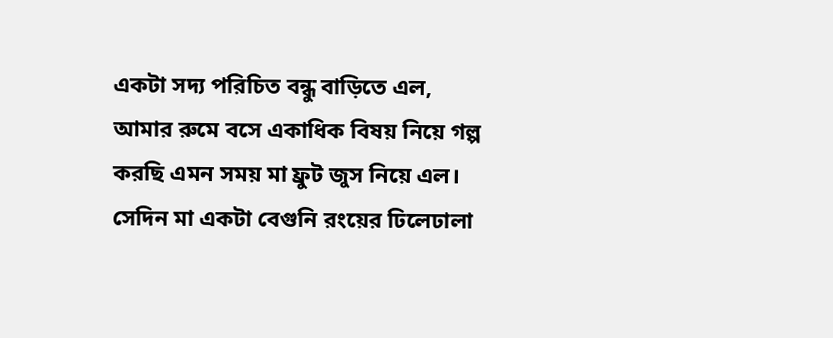একটা সদ্য পরিচিত বন্ধু বাড়িতে এল, আমার রুমে বসে একাধিক বিষয় নিয়ে গল্প করছি এমন সময় মা ফ্রুট জুস নিয়ে এল। সেদিন মা একটা বেগুনি রংয়ের ঢিলেঢালা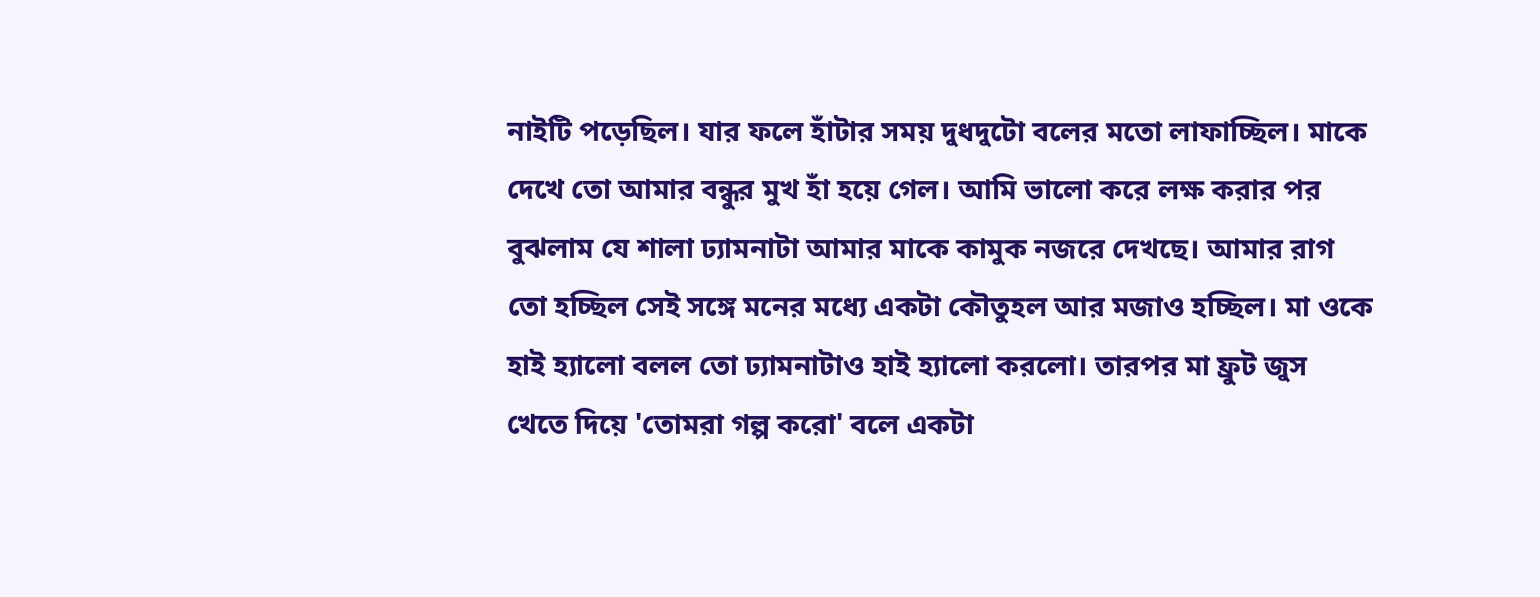নাইটি পড়েছিল। যার ফলে হাঁটার সময় দুধদুটো বলের মতো লাফাচ্ছিল। মাকে দেখে তো আমার বন্ধুর মুখ হাঁ হয়ে গেল। আমি ভালো করে লক্ষ করার পর বুঝলাম যে শালা ঢ্যামনাটা আমার মাকে কামুক নজরে দেখছে। আমার রাগ তো হচ্ছিল সেই সঙ্গে মনের মধ্যে একটা কৌতুহল আর মজাও হচ্ছিল। মা ওকে হাই হ্যালো বলল তো ঢ্যামনাটাও হাই হ্যালো করলো। তারপর মা ফ্রুট জুস খেতে দিয়ে 'তোমরা গল্প করো' বলে একটা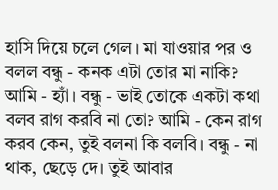হাসি দিয়ে চলে গেল। মা যাওয়ার পর ও বলল বন্ধু - কনক এটা তোর মা নাকি? আমি - হ্যাঁ। বন্ধু - ভাই তোকে একটা কথা বলব রাগ করবি না তো? আমি - কেন রাগ করব কেন, তুই বলনা কি বলবি। বন্ধু - না থাক, ছেড়ে দে। তুই আবার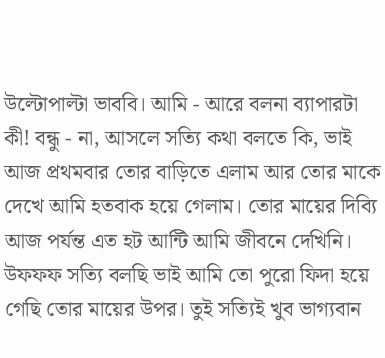উল্টোপাল্টা ভাববি। আমি - আরে বলনা ব্যাপারটা কী! বন্ধু - না, আসলে সত্যি কথা বলতে কি, ভাই আজ প্রথমবার তোর বাড়িতে এলাম আর তোর মাকে দেখে আমি হতবাক হয়ে গেলাম। তোর মায়ের দিব্যি আজ পর্যন্ত এত হট আন্টি আমি জীবনে দেখিনি। উফফফ সত্যি বলছি ভাই আমি তো পুরো ফিদা হয়ে গেছি তোর মায়ের উপর। তুই সত্যিই খুব ভাগ্যবান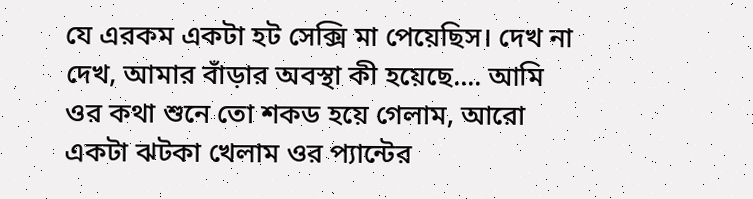যে এরকম একটা হট সেক্সি মা পেয়েছিস। দেখ না দেখ, আমার বাঁড়ার অবস্থা কী হয়েছে.... আমি ওর কথা শুনে তো শকড হয়ে গেলাম, আরো একটা ঝটকা খেলাম ওর প্যান্টের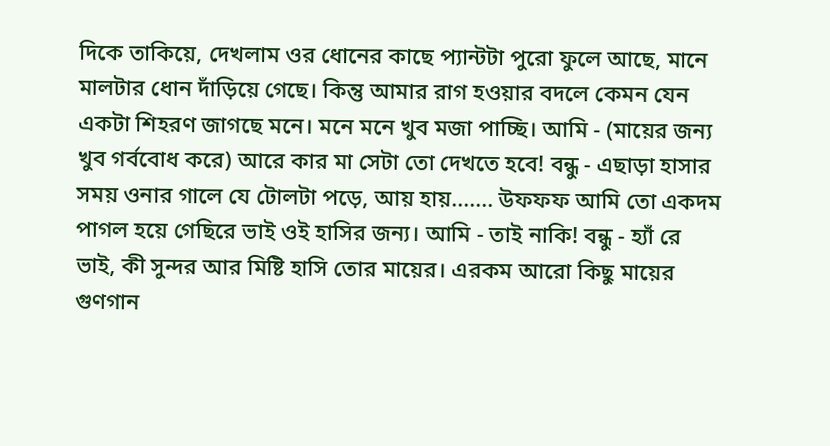দিকে তাকিয়ে, দেখলাম ওর ধোনের কাছে প্যান্টটা পুরো ফুলে আছে, মানে মালটার ধোন দাঁড়িয়ে গেছে। কিন্তু আমার রাগ হ‌ওয়ার বদলে কেমন যেন একটা শিহরণ জাগছে মনে। মনে মনে খুব মজা পাচ্ছি। আমি - (মায়ের জন্য খুব গর্ববোধ করে) আরে কার মা সেটা তো দেখতে হবে! বন্ধু - এছাড়া হাসার সময় ওনার গালে যে টোলটা পড়ে, আয় হায়....... উফফফ আমি তো একদম পাগল হয়ে গেছিরে ভাই ওই হাসির জন্য। আমি - তাই নাকি! বন্ধু - হ্যাঁ রে ভাই, কী সুন্দর আর মিষ্টি হাসি তোর মায়ের। এরকম আরো কিছু মায়ের গুণগান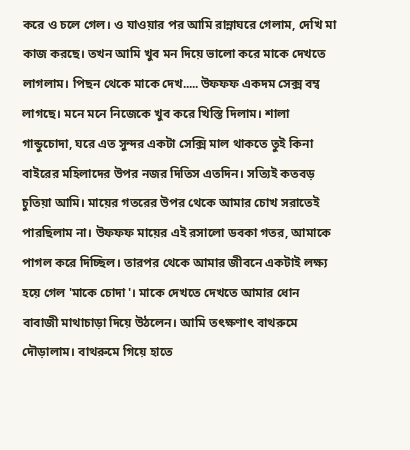করে ও চলে গেল। ও যাওয়ার পর আমি রান্নাঘরে গেলাম, দেখি মা কাজ করছে। তখন আমি খুব মন দিয়ে ভালো করে মাকে দেখতে লাগলাম। পিছন থেকে মাকে দেখ..... উফফফ একদম সেক্স বম্ব লাগছে। মনে‌ মনে নিজেকে খুব করে খিস্তি দিলাম। শালা গান্ডুচোদা, ঘরে এত সুন্দর একটা সেক্সি মাল থাকতে তুই কিনা বাইরের মহিলাদের উপর নজর দিতিস এতদিন। সত্যিই কতবড় চুতিয়া আমি। মায়ের গতরের উপর থেকে আমার চোখ সরাতেই পারছিলাম না। উফফফ মায়ের এই রসালো ডবকা গতর, আমাকে পাগল করে দিচ্ছিল। তারপর থেকে আমার জীবনে একটাই লক্ষ্য হয়ে গেল 'মাকে চোদা'। মাকে দেখতে দেখতে আমার ধোন বাবাজী মাথাচাড়া দিয়ে উঠলেন। আমি তৎক্ষণাৎ বাথরুমে দৌড়ালাম। বাথরুমে গিয়ে হাতে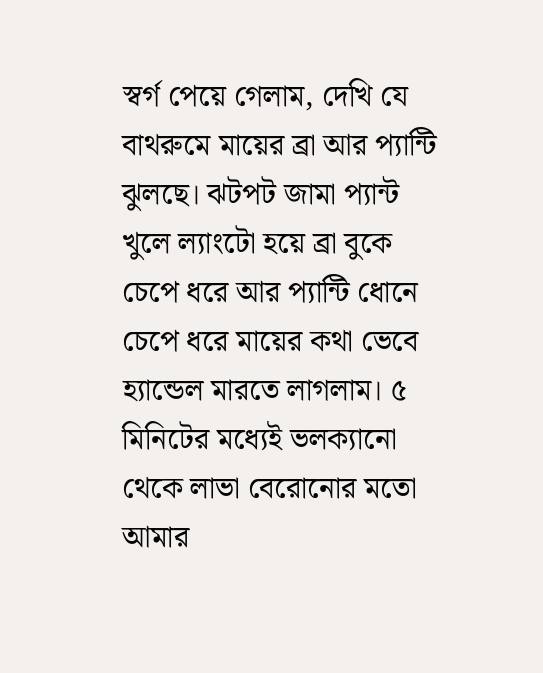স্বর্গ পেয়ে গেলাম, দেখি যে বাথরুমে মায়ের ব্রা আর প্যান্টি ঝুলছে। ঝটপট জামা প্যান্ট খুলে ল্যাংটো হয়ে ব্রা বুকে চেপে ধরে আর প্যান্টি ধোনে চেপে ধরে মায়ের কথা ভেবে হ্যান্ডেল মারতে লাগলাম। ৫ মিনিটের মধ্যেই ভলক্যানো থেকে লাভা বেরোনোর মতো আমার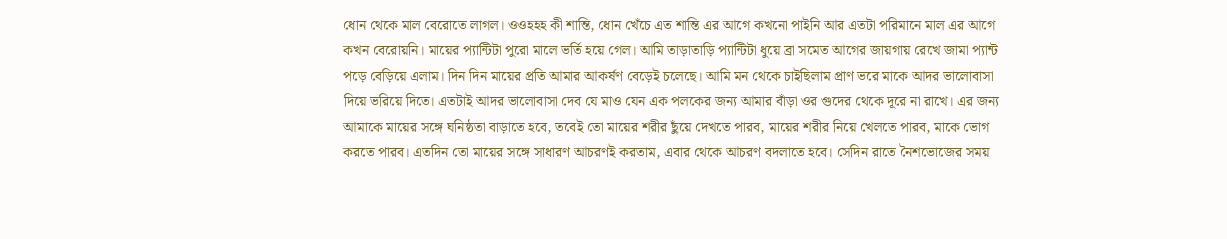ধোন থেকে মাল বেরোতে লাগল। ওওহহহ কী শান্তি, ধোন খেঁচে এত শান্তি এর আগে কখনো পাইনি আর এতটা পরিমানে মাল এর আগে কখন বেরোয়নি। মায়ের প্যান্টিটা পুরো মালে ভর্তি হয়ে গেল। আমি তাড়াতাড়ি প্যান্টিটা ধুয়ে ব্রা সমেত আগের জায়গায় রেখে জামা প্যান্ট পড়ে বেড়িয়ে এলাম। দিন দিন মায়ের প্রতি আমার আকর্ষণ বেড়েই চলেছে। আমি মন থেকে চাইছিলাম প্রাণ ভরে মাকে আদর ভালোবাসা দিয়ে ভরিয়ে দিতে। এতটাই আদর ভালোবাসা দেব যে মাও যেন এক পলকের জন্য আমার বাঁড়া ওর গুদের থেকে দূরে না রাখে। এর জন্য আমাকে মায়ের সঙ্গে ঘনিষ্ঠতা বাড়াতে হবে, তবেই তো মায়ের শরীর ছুঁয়ে দেখতে পারব, মায়ের শরীর নিয়ে খেলতে পারব, মাকে ভোগ করতে পারব। এতদিন তো মায়ের সঙ্গে সাধারণ আচরণ‌ই করতাম, এবার থেকে আচরণ বদলাতে হবে। সেদিন রাতে নৈশভোজের সময়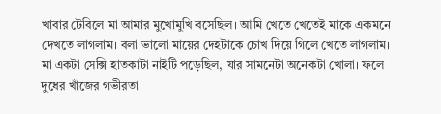খাবার টেবিলে মা আমার মুখোমুখি বসেছিল। আমি খেতে খেতেই মাকে একমনে দেখতে লাগলাম। বলা ভালো মায়ের দেহটাকে চোখ দিয়ে গিলে খেতে লাগলাম। মা একটা সেক্সি হাতকাটা নাইটি পড়েছিল, যার সামনেটা অনেকটা খোলা। ফলে দুধের খাঁজের গভীরতা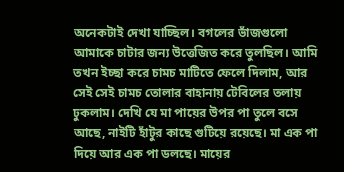অনেকটাই দেখা যাচ্ছিল। বগলের ভাঁজগুলো আমাকে চাটার জন্য উত্তেজিত করে তুলছিল। আমি তখন ইচ্ছা করে চামচ মাটিতে ফেলে দিলাম, আর সেই সেই চামচ তোলার বাহানায় টেবিলের তলায় ঢুকলাম। দেখি যে মা পায়ের উপর পা তুলে বসে আছে, নাইটি হাঁটুর কাছে গুটিয়ে রয়েছে। মা এক পা দিয়ে আর এক পা ডলছে। মায়ের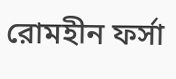রোমহীন ফর্সা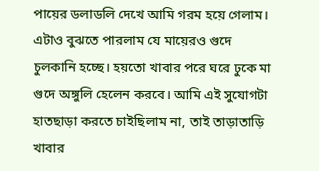পায়ের ডলাডলি দেখে আমি গরম হয়ে গেলাম। এটাও বুঝতে পারলাম যে মায়ের‌ও গুদে চুলকানি হচ্ছে। হয়তো খাবার পরে ঘরে ঢুকে মা গুদে অঙ্গুলি হেলেন করবে। আমি এই সুযোগটা হাতছাড়া করতে চাইছিলাম না, তাই তাড়াতাড়ি খাবার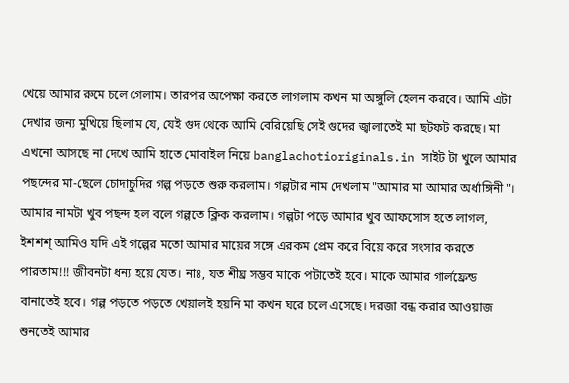খেয়ে আমার রুমে চলে গেলাম। তারপর অপেক্ষা করতে লাগলাম কখন মা অঙ্গুলি হেলন করবে। আমি এটা দেখার জন্য মুখিয়ে ছিলাম যে, যেই গুদ থেকে আমি বেরিয়েছি সেই গুদের জ্বালাতেই মা ছটফট করছে। মা এখনো আসছে না দেখে আমি হাতে মোবাইল নিয়ে banglachotioriginals.in সাইট টা খুলে আমার পছন্দের মা-ছেলে চোদাচুদির গল্প পড়তে শুরু করলাম। গল্পটার নাম দেখলাম "আমার মা আমার অর্ধাঙ্গিনী"। আমার নামটা খুব পছন্দ হল বলে গল্পতে ক্লিক করলাম। গল্পটা পড়ে আমার খুব আফসোস হতে লাগল, ইশশশ্ আমিও যদি এই গল্পের মতো আমার মায়ের সঙ্গে এরকম প্রেম করে বিয়ে করে সংসার করতে পারতাম!!! জীবনটা ধন্য হয়ে যেত। নাঃ, যত শীঘ্র সম্ভব মাকে পটাতেই হবে। মাকে আমার গার্লফ্রেন্ড বানাতেই হবে। গল্প পড়তে পড়তে খেয়াল‌ই হয়নি মা কখন ঘরে চলে এসেছে। দরজা বন্ধ করার আওয়াজ শুনতেই আমার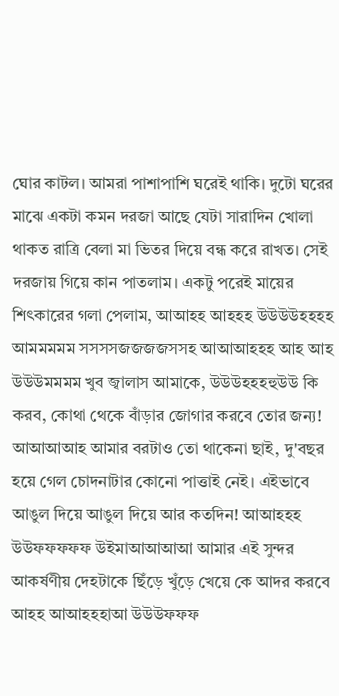ঘোর কাটল। আমরা পাশাপাশি ঘরেই থাকি। দুটো ঘরের মাঝে একটা কমন দরজা আছে যেটা সারাদিন খোলা থাকত রাত্রি বেলা মা ভিতর দিয়ে বন্ধ করে রাখত। সেই দরজায় গিয়ে কান পাতলাম। একটু পরেই মায়ের শিৎকারের গলা পেলাম, আআহহ আহহহ উউউউহহহহ আমমমমম সসসসজজজজসসহ আআআহহহ আহ আহ উউউমমমম খুব জ্বালাস আমাকে, উউউহহহহুউউ কি করব, কোথা থেকে বাঁড়ার জোগার করবে তোর জন্য! আআআআহ আমার বরটাও তো থাকেনা ছাই, দু'বছর হয়ে গেল চোদনাটার কোনো পাত্তাই নেই। এইভাবে আঙুল দিয়ে আঙুল দিয়ে আর কতদিন! আআহহহ উউফফফফফ উইমাআআআআ আমার এই সুন্দর আকর্ষণীয় দেহটাকে ছিঁড়ে খুঁড়ে খেয়ে কে আদর করবে আহহ আআহহহাআ উউউফফফ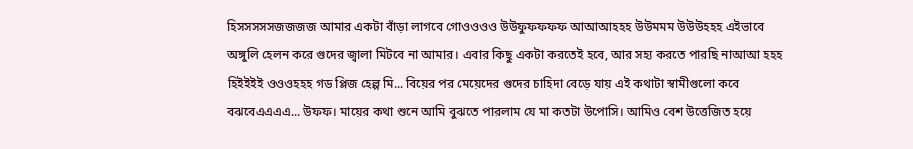হিসসসসসজজজজ আমার একটা বাঁড়া লাগবে গোওওওও উউফুফফফফ আআআহহহ উউমমম উউউহহহ এইভাবে অঙ্গুলি হেলন করে গুদের জ্বালা মিটবে না আমার। এবার কিছু একটা করতেই হবে, আর সহ্য করতে পারছি নাআআ হহহ হিইইইই ওওওহহহ গড প্লিজ হেল্প মি... বিয়ের পর মেয়েদের গুদের চাহিদা বেড়ে যায় এই কথাটা স্বামীগুলো কবে বঝবেএএএএ... উফফ। মায়ের কথা শুনে আমি বুঝতে পারলাম যে মা কতটা উপোসি। আমিও বেশ উত্তেজিত হয়ে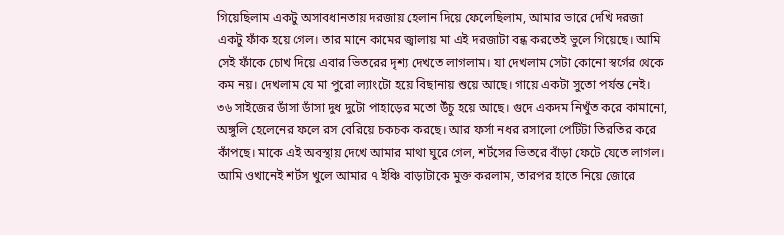গিয়েছিলাম একটু অসাবধানতায় দরজায় হেলান দিয়ে ফেলেছিলাম, আমার ভারে দেখি দরজা একটু ফাঁক হয়ে গেল। তার মানে কামের জ্বালায় মা এই দরজাটা বন্ধ করতেই ভুলে গিয়েছে। আমি সেই ফাঁকে চোখ দিয়ে এবার ভিতরের দৃশ্য দেখতে লাগলাম। যা দেখলাম সেটা কোনো স্বর্গের থেকে কম নয়। দেখলাম যে মা পুরো ল্যাংটো হয়ে বিছানায় শুয়ে আছে। গায়ে একটা সুতো পর্যন্ত নেই। ৩৬ সাইজের ডাঁসা ডাঁসা দুধ দুটো পাহাড়ের মতো উঁচু হয়ে আছে। গুদে একদম নিখুঁত করে কামানো, অঙ্গুলি হেলেনের ফলে রস বেরিয়ে চকচক করছে। আর ফর্সা নধর রসালো পেটিটা তিরতির করে কাঁপছে। মাকে এই অবস্থায় দেখে আমার মাথা ঘুরে গেল, শর্টসের ভিতরে বাঁড়া ফেটে যেতে লাগল। আমি ওখানেই শর্টস খুলে আমার ৭ ইঞ্চি বাড়াটাকে মুক্ত করলাম, তারপর হাতে নিয়ে জোরে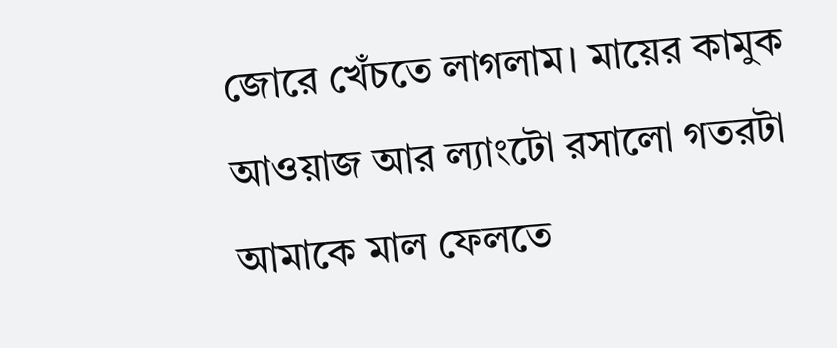জোরে খেঁচতে লাগলাম। মায়ের কামুক আওয়াজ আর ল্যাংটো রসালো গতরটা আমাকে মাল ফেলতে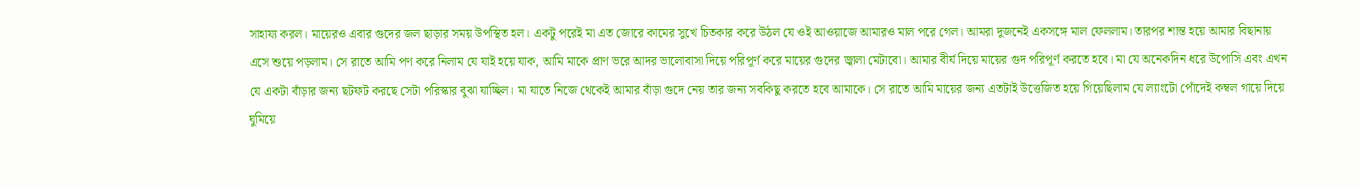সাহায্য করল। মায়ের‌ও এবার গুদের জল‌ ছাড়ার সময় উপস্থিত হল। একটু পরেই মা এত জোরে কামের সুখে চিতকার করে উঠল যে ওই আওয়াজে আমার‌ও মাল পরে গেল। আমরা দুজনেই একসঙ্গে মাল ফেললাম। তারপর শান্ত হয়ে আমার বিছানায় এসে শুয়ে পড়লাম। সে রাতে আমি পণ করে নিলাম যে যাই হয়ে যাক, আমি মাকে প্রাণ ভরে আদর ভালোবাসা দিয়ে পরিপূর্ণ করে মায়ের গুদের জ্বালা মেটাবো। আমার বীর্য দিয়ে মায়ের গুদ পরিপূর্ণ করতে হবে। মা যে অনেকদিন ধরে উপোসি এবং এখন যে একটা বাঁড়ার জন্য ছটফট করছে সেটা পরিস্কার বুঝা যাচ্ছিল। মা যাতে নিজে থেকেই আমার বাঁড়া গুদে নেয় তার জন্য সবকিছু করতে হবে আমাকে। সে রাতে আমি মায়ের জন্য এতটাই উত্তেজিত হয়ে গিয়েছিলাম যে ল্যাংটো পোঁদেই কম্বল গায়ে দিয়ে ঘুমিয়ে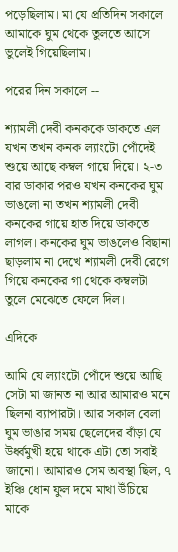পড়েছিলাম। মা যে প্রতিদিন সকালে আমাকে ঘুম থেকে তুলতে আসে ভুলেই গিয়েছিলাম।

পরের দিন সকালে --

শ্যামলী দেবী কনককে ডাকতে এল যখন তখন কনক ল্যাংটো পোঁদেই শুয়ে আছে কম্বল গায়ে দিয়ে। ২-৩ বার ডাকার পর‌ও যখন কনকের ঘুম ভাঙলো না তখন শ্যামলী দেবী কনকের গায়ে হাত দিয়ে ডাকতে লাগল। কনকের ঘুম ভাঙলেও বিছানা ছাড়লাম না দেখে শ্যামলী দেবী রেগে গিয়ে কনকের গা থেকে কম্বলটা তুলে মেঝেতে ফেলে দিল।

এদিকে

আমি যে ল্যাংটো পোঁদে শুয়ে আছি সেটা মা জানত না আর আমার‌ও মনে ছিলনা ব্যাপারটা। আর সকাল বেলা ঘুম ভাঙার সময় ছেলেদের বাঁড়া যে উর্ধ্বমুখী হয়ে থাকে এটা তো সবাই জানো। আমার‌ও সেম অবস্থা ছিল, ৭ ইঞ্চি ধোন ফুল দমে মাথা উঁচিয়ে মাকে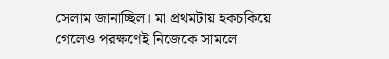সেলাম জানাচ্ছিল। মা প্রথমটায় হকচকিয়ে গেলেও পরক্ষণেই নিজেকে সামলে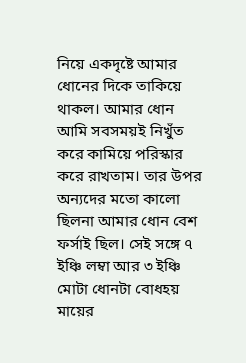নিয়ে একদৃষ্টে আমার ধোনের দিকে তাকিয়ে থাকল। আমার ধোন আমি সবসময়‌ই নিখুঁত করে কামিয়ে পরিস্কার করে রাখতাম। তার উপর অন্যদের মতো কালো ছিলনা আমার ধোন বেশ‌ ফর্সাই ছিল। সেই সঙ্গে ৭ ইঞ্চি লম্বা আর ৩ ইঞ্চি মোটা ধোনটা বোধহয় মায়ের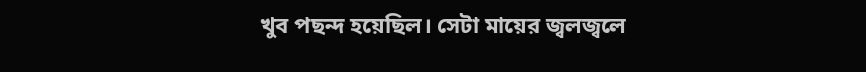খুব পছন্দ হয়েছিল। সেটা মায়ের জ্বলজ্বলে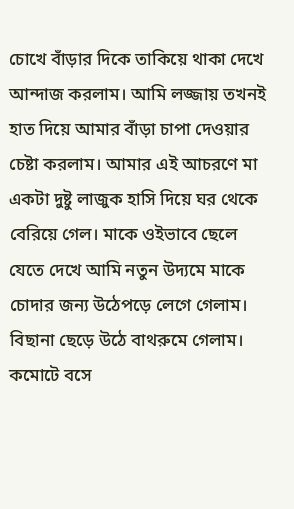চোখে বাঁড়ার দিকে তাকিয়ে থাকা দেখে আন্দাজ করলাম। আমি লজ্জায় তখন‌ই হাত দিয়ে আমার বাঁড়া চাপা দেওয়ার চেষ্টা করলাম। আমার এই আচরণে মা একটা দুষ্টু লাজুক হাসি দিয়ে ঘর থেকে বেরিয়ে গেল। মাকে ওইভাবে ছেলে যেতে দেখে আমি নতুন উদ্যমে মাকে চোদার জন্য উঠেপড়ে লেগে গেলাম। বিছানা ছেড়ে উঠে বাথরুমে গেলাম। কমোটে বসে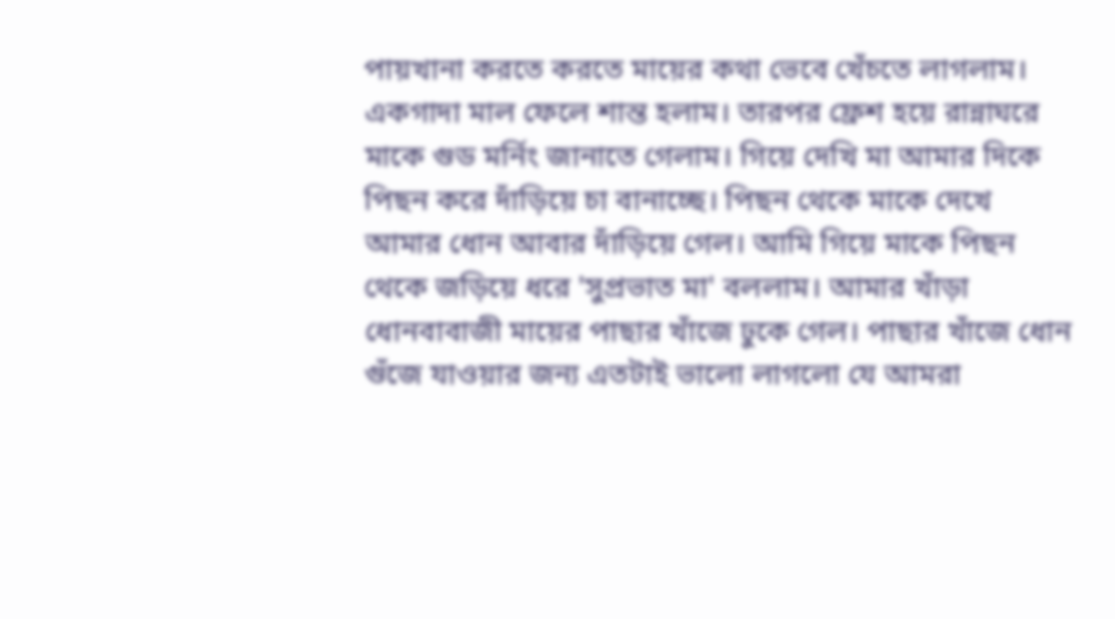পায়খানা করতে করতে মায়ের কথা ভেবে খেঁচতে লাগলাম। একগাদা মাল ফেলে শান্ত হলাম। তারপর ফ্রেশ হয়ে রান্নাঘরে মাকে গুড মর্নিং জানাতে গেলাম। গিয়ে দেখি মা আমার দিকে পিছন করে দাঁড়িয়ে চা বানাচ্ছে। পিছন থেকে মাকে দেখে আমার ধোন আবার দাঁড়িয়ে গেল। আমি গিয়ে মাকে পিছন থেকে জড়িয়ে ধরে 'সুপ্রভাত মা' বললাম। আমার খাঁড়া ধোন‌বাবাজী মায়ের পাছার খাঁজে ঢুকে গেল। পাছার খাঁজে ধোন গুঁজে যাওয়ার জন্য এতটাই ভালো লাগলো যে আমরা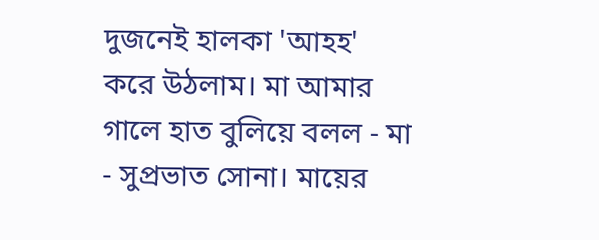দুজনেই হালকা 'আহহ' করে উঠলাম। মা আমার গালে হাত বুলিয়ে বলল - মা - সুপ্রভাত সোনা। মায়ের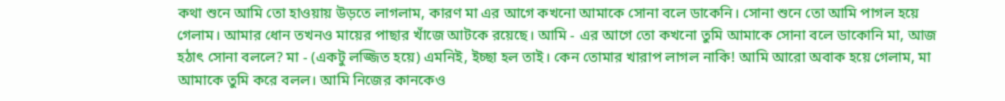কথা শুনে আমি তো হাওয়ায় উড়তে লাগলাম, কারণ মা এর আগে কখনো আমাকে সোনা বলে ডাকেনি। সোনা শুনে তো আমি পাগল হয়ে গেলাম। আমার ধোন তখন‌ও মায়ের পাছার খাঁজে আটকে রয়েছে। আমি - এর আগে তো কখনো তুমি আমাকে সোনা বলে ডাকোনি মা, আজ হঠাৎ সোনা বললে? মা - (একটু লজ্জিত হয়ে) এমনি‌‌ই, ইচ্ছা হল তাই। কেন তোমার খারাপ লাগল নাকি! আমি আরো অবাক হয়ে গেলাম, মা আমাকে তুমি করে বলল। আমি নিজের কানকেও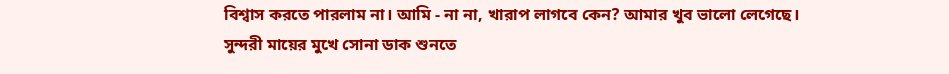বিশ্বাস করতে পারলাম না। আমি - না না, খারাপ লাগবে কেন? আমার খুব ভালো লেগেছে। সুন্দরী মায়ের মুখে সোনা ডাক শুনতে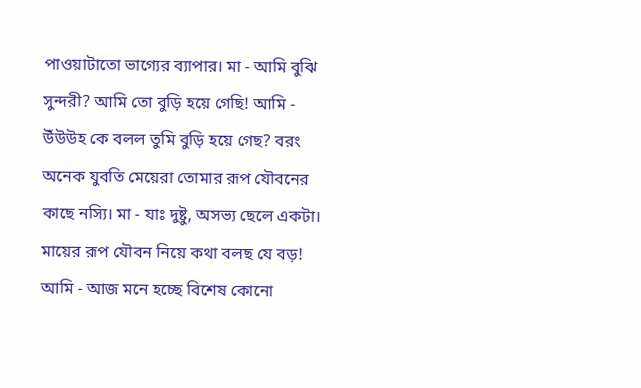পাওয়াটাতো ভাগ্যের ব্যাপার। মা - আমি বুঝি সুন্দরী? আমি তো বুড়ি হয়ে গেছি! আমি - উঁউউহ কে বলল তুমি বুড়ি হয়ে গেছ? বরং অনেক যুবতি মেয়েরা তোমার রূপ যৌবনের কাছে নস্যি। মা - যাঃ দুষ্টু, অসভ্য ছেলে একটা। মায়ের রূপ যৌবন নিয়ে কথা বলছ যে বড়! আমি - আজ মনে হচ্ছে বিশেষ কোনো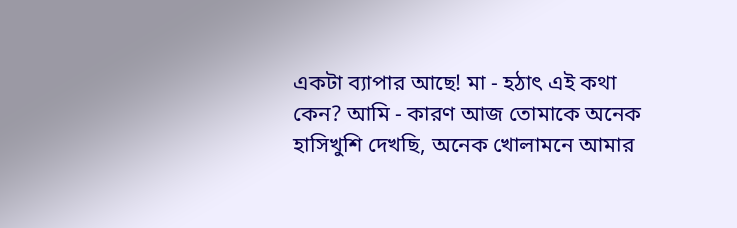একটা ব্যাপার আছে! মা - হঠাৎ এই কথা কেন? আমি - কারণ আজ তোমাকে অনেক হাসিখুশি দেখছি, অনেক খোলামনে আমার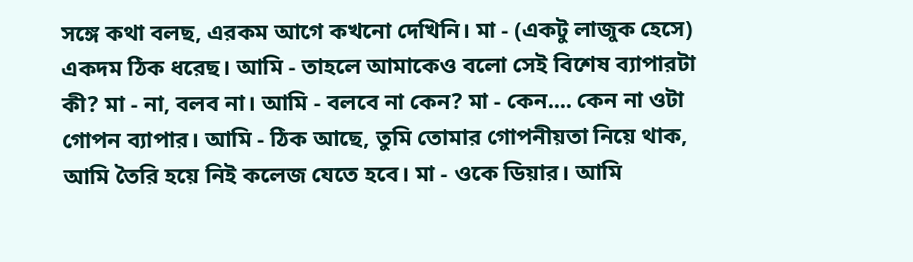সঙ্গে কথা বলছ, এরকম আগে কখনো দেখিনি। মা - (একটু লাজুক হেসে) একদম ঠিক ধরেছ। আমি - তাহলে আমাকেও বলো সেই বিশেষ ব্যাপারটা কী? মা - না, বলব না। আমি - বলবে না কেন? মা - কেন.... কেন না ওটা গোপন ব্যাপার। আমি - ঠিক আছে, তুমি তোমার গোপনীয়তা নিয়ে থাক, আমি তৈরি হয়ে নি‌ই কলেজ যেতে হবে। মা - ওকে ডিয়ার। আমি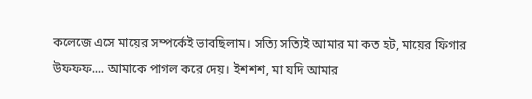কলেজে এসে মায়ের সম্পর্কেই ভাবছিলাম। সত্যি সত্যি‌ই আমার মা কত হট, মায়ের ফিগার উফফফ.... আমাকে পাগল করে দেয়। ইশশশ, মা যদি আমার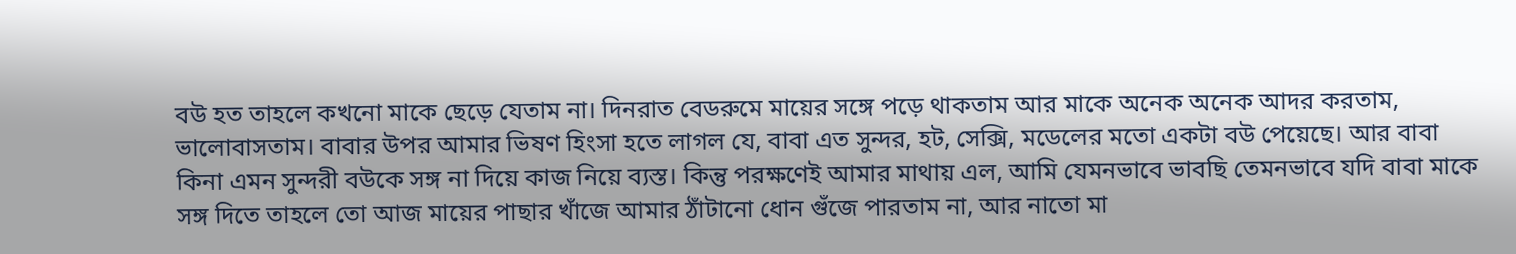ব‌উ হত তাহলে কখনো মাকে ছেড়ে যেতাম না। দিনরাত বেডরুমে মায়ের সঙ্গে পড়ে থাকতাম আর মাকে অনেক অনেক আদর করতাম, ভালোবাসতাম। বাবার উপর আমার ভিষণ হিংসা হতে লাগল যে, বাবা এত সুন্দর, হট, সেক্সি, মডেলের মতো একটা ব‌উ পেয়েছে। আর বাবা কিনা এমন সুন্দরী ব‌উকে সঙ্গ না দিয়ে কাজ নিয়ে ব্যস্ত। কিন্তু পরক্ষণেই আমার মাথায় এল, আমি যেমনভাবে ভাবছি তেমনভাবে যদি বাবা মাকে সঙ্গ দিতে তাহলে তো আজ মায়ের পাছার খাঁজে আমার ঠাঁটানো ধোন গুঁজে পারতাম না, আর নাতো মা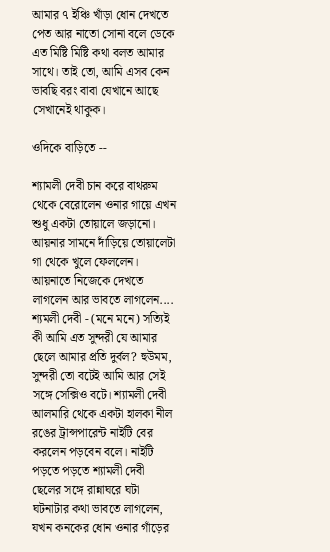আমার ৭ ইঞ্চি খাঁড়া ধোন দেখতে পেত আর নাতো সোনা বলে ডেকে এত মিষ্টি মিষ্টি কথা বলত আমার সাথে। তাই তো, আমি এসব কেন ভাবছি বরং বাবা যেখানে আছে সেখানেই থাকুক।

ওদিকে বাড়িতে --

শ্যামলী দেবী চান করে বাথরুম থেকে বেরোলেন ওনার গায়ে এখন শুধু একটা তোয়ালে জড়ানো। আয়নার সামনে দাঁড়িয়ে তোয়ালেটা গা থেকে খুলে ফেললেন। আয়নাতে নিজেকে দেখতে লাগলেন‌ আর ভাবতে লাগলেন.... শ্যমলী দেবী - (মনে মনে) সত্যি‌ই কী আমি এত সুন্দরী যে আমার ছেলে আমার প্রতি দুর্বল? হুউমম, সুন্দরী তো বটেই আমি আর সেই সঙ্গে সেক্সিও বটে। শ্যামলী দেবী আলমারি থেকে একটা হালকা নীল রঙের ট্রান্সপারেন্ট নাইটি বের করলেন পড়বেন বলে। নাইটি পড়তে পড়তে শ্যামলী দেবী ছেলের সঙ্গে রান্নাঘরে ঘটা ঘটনাটার কথা ভাবতে লাগলেন, যখন কনকের ধোন ওনার গাঁড়ের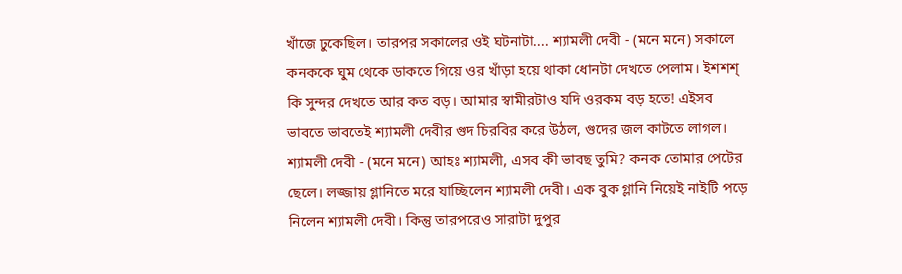খাঁজে ঢুকেছিল। তারপর সকালের ওই ঘটনাটা.... শ্যামলী দেবী - (মনে মনে) সকালে কনককে ঘুম থেকে ডাকতে গিয়ে ওর খাঁড়া হয়ে থাকা ধোনটা দেখতে পেলাম। ইশশশ্ কি সুন্দর দেখতে আর কত বড়। আমার স্বামীরটাও যদি ওরকম বড় হতে! এইসব ভাবতে ভাবতেই শ্যামলী দেবীর গুদ চিরবির করে উঠল, গুদের জল কাটতে লাগল। শ্যামলী দেবী - (মনে মনে) আহঃ শ্যামলী, এসব‌ কী ভাবছ তুমি? কনক তোমার পেটের ছেলে। লজ্জায় গ্লানিতে মরে যাচ্ছিলেন শ্যামলী দেবী। এক বুক গ্লানি নিয়েই নাইটি পড়ে নিলেন শ্যামলী দেবী। কিন্তু তারপরেও সারাটা দুপুর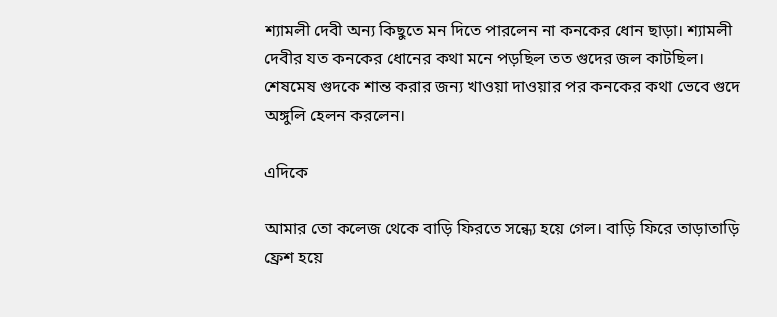শ্যামলী দেবী অন্য কিছুতে মন দিতে পারলেন না কনকের ধোন ছাড়া। শ্যামলী দেবীর যত কনকের ধোনের কথা মনে পড়ছিল তত গুদের জল কাটছিল। শেষমেষ গুদকে শান্ত করার জন্য খাওয়া দাওয়ার পর কনকের কথা ভেবে গুদে অঙ্গুলি হেলন করলেন।

এদিকে

আমার তো কলেজ থেকে বাড়ি ফিরতে সন্ধ্যে হয়ে গেল। বাড়ি ফিরে তাড়াতাড়ি ফ্রেশ হয়ে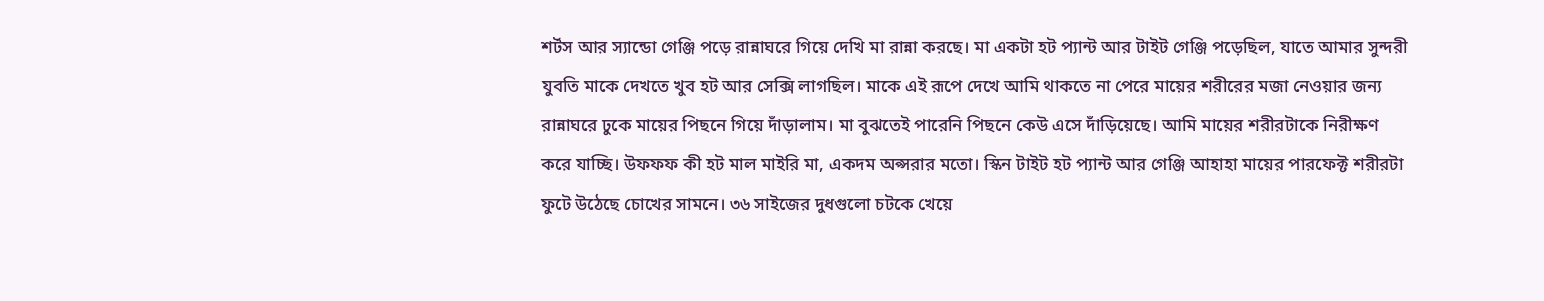শর্টস আর স্যান্ডো গেঞ্জি পড়ে রান্নাঘরে গিয়ে দেখি মা রান্না করছে। মা একটা হট প্যান্ট আর টাইট গেঞ্জি পড়েছিল, যাতে আমার সুন্দরী যুবতি মাকে দেখতে খুব হট আর সেক্সি লাগছিল। মাকে এই রূপে দেখে আমি থাকতে না পেরে মায়ের শরীরের মজা নেওয়ার জন্য রান্নাঘরে ঢুকে মায়ের পিছনে গিয়ে দাঁড়ালাম। মা বুঝতেই পারেনি পিছনে কেউ এসে দাঁড়িয়েছে। আমি মায়ের শরীরটাকে নিরীক্ষণ করে যাচ্ছি। উফফফ কী হট মাল মাইরি মা, একদম অপ্সরার মতো। স্কিন টাইট হট প্যান্ট আর গেঞ্জি আহাহা মায়ের পারফেক্ট শরীরটা ফুটে উঠেছে চোখের সামনে। ৩৬ সাইজের দুধগুলো চটকে খেয়ে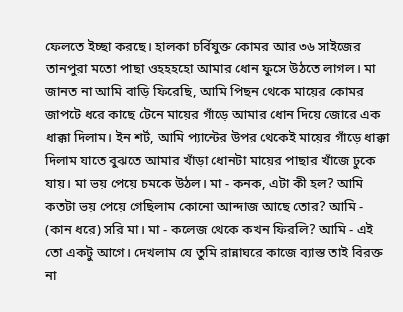ফেলতে ইচ্ছা করছে। হালকা চর্বিযুক্ত কোমর আর ৩৬ সাইজের তানপুরা মতো পাছা ওহহহহো আমার ধোন ফুসে উঠতে লাগল। মা জানত না আমি বাড়ি ফিরেছি, আমি পিছন থেকে মায়ের কোমর জাপটে ধরে কাছে টেনে মায়ের গাঁড়ে আমার ধোন দিয়ে জোরে এক ধাক্কা দিলাম। ইন শর্ট, আমি প্যান্টের উপর থেকেই মায়ের গাঁড়ে ধাক্কা দিলাম যাতে বুঝতে আমার খাঁড়া ধোনটা মায়ের পাছার খাঁজে ঢুকে যায়। মা ভয় পেয়ে চমকে উঠল। মা - কনক, এটা কী হল? আমি কতটা ভয় পেয়ে গেছিলাম কোনো আন্দাজ আছে তোর? আমি - (কান ধরে) সরি মা। মা - কলেজ থেকে কখন ফিরলি? আমি - এই তো একটু আগে। দেখলাম যে তুমি রান্নাঘরে কাজে ব্যাস্ত তাই বিরক্ত না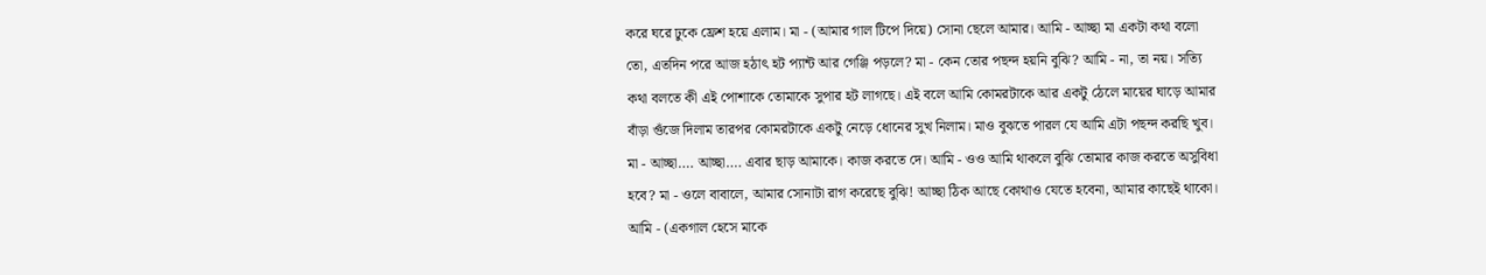করে ঘরে ঢুকে ফ্রেশ‌ হয়ে এলাম। মা - (আমার গাল টিপে দিয়ে) সোনা ছেলে আমার। আমি - আচ্ছা মা একটা কথা বলো তো, এতদিন পরে আজ হঠাৎ হট প্যান্ট আর গেঞ্জি পড়লে? মা - কেন তোর পছন্দ হয়নি বুঝি? আমি - না, তা নয়। সত্যি কথা বলতে কী এই পোশাকে তোমাকে সুপার হট লাগছে। এই বলে আমি কোমরটাকে আর একটু ঠেলে মায়ের ঘাড়ে আমার বাঁড়া গুঁজে দিলাম তারপর কোমরটাকে একটু নেড়ে ধোনের সুখ নিলাম। মাও বুঝতে পারল যে আমি এটা পছন্দ করছি খুব। মা - আচ্ছা.... আচ্ছা.... এবার ছাড় আমাকে। কাজ করতে দে। আমি - ওও আমি থাকলে বুঝি তোমার কাজ করতে অসুবিধা হবে? মা - ওলে বাবালে, আমার সোনাটা রাগ করেছে বুঝি! আচ্ছা ঠিক আছে কোথাও যেতে হবেনা, আমার কাছেই থাকো। আমি - (একগাল হেসে মাকে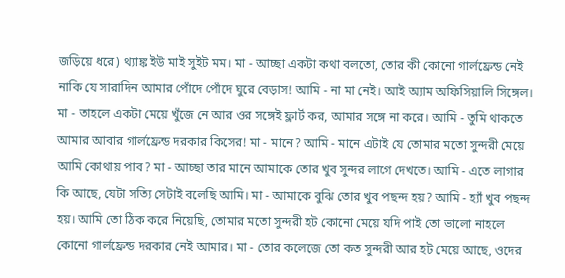জড়িয়ে ধরে) থ্যাঙ্ক ইউ মাই সুইট মম। মা - আচ্ছা একটা কথা বলতো, তোর কী কোনো গার্লফ্রেন্ড নেই নাকি যে সারাদিন আমার পোঁদে পোঁদে ঘুরে বেড়াস! আমি - না মা নেই। আই অ্যাম অফিসিয়ালি সিঙ্গেল। মা - তাহলে একটা মেয়ে খুঁজে নে আর ওর সঙ্গেই ফ্লার্ট কর, আমার সঙ্গে না করে। আমি - তুমি থাকতে আমার আবার গার্লফ্রেন্ড দরকার কিসের! মা - মানে? আমি - মানে এটাই যে তোমার মতো সুন্দরী মেয়ে আমি কোথায় পাব? মা - আচ্ছা তার মানে আমাকে তোর খুব সুন্দর লাগে দেখতে। আমি - এতে লাগার কি আছে, যেটা সত্যি সেটাই বলেছি আমি। মা - আমাকে বুঝি তোর খুব পছন্দ হয়? আমি - হ্যাঁ খুব পছন্দ হয়। আমি তো ঠিক করে নিয়েছি, তোমার মতো সুন্দরী হট কোনো মেয়ে যদি পাই তো ভালো নাহলে কোনো গার্লফ্রেন্ড দরকার নেই আমার। মা - তোর কলেজে তো কত সুন্দরী আর হট মেয়ে আছে, ওদের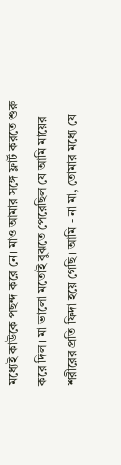মধ্যেই কাউকে পছন্দ করে নে। মাও আমার সঙ্গে ফ্লার্ট করতে শুরু করে দিল। মা ভালো মতোই বুঝতে পেরেছিল যে আমি মায়ের শরীরের প্রতি ফিদা হয়ে গেছি। আমি - না মা, তোমার মধ্যে যে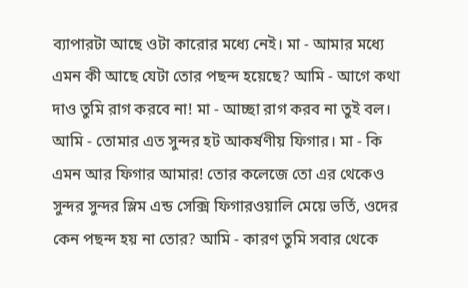ব্যাপারটা আছে ওটা কারোর মধ্যে নেই। মা - আমার মধ্যে এমন কী আছে যেটা তোর পছন্দ হয়েছে? আমি - আগে কথা দাও তুমি রাগ করবে না! মা - আচ্ছা রাগ করব না তুই বল। আমি - তোমার এত সুন্দর হট আকর্ষণীয় ফিগার। মা - কি এমন আর ফিগার আমার! তোর কলেজে তো এর থেকেও সুন্দর সুন্দর স্লিম এন্ড সেক্সি ফিগার‌ওয়ালি মেয়ে ভর্তি, ওদের কেন পছন্দ হয় না তোর? আমি - কারণ তুমি সবার থেকে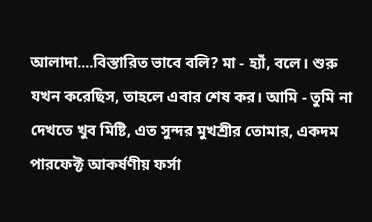আলাদা....বিস্তারিত ভাবে বলি? মা - হ্যাঁ, বলে। শুরু যখন করেছিস, তাহলে এবার শেষ‌ কর। আমি - তুমি না দেখতে খুব মিষ্টি, এত সুন্দর মুখশ্রীর তোমার, একদম পারফেক্ট আকর্ষণীয় ফর্সা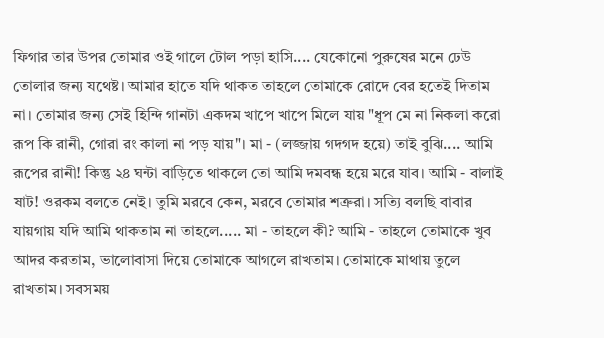ফিগার তার উপর তোমার ওই গালে টোল পড়া হাসি.... যেকোনো পুরুষের মনে ঢেউ তোলার জন্য যথেষ্ট। আমার হাতে যদি থাকত তাহলে তোমাকে রোদে বের হতেই দিতাম না। তোমার জন্য সেই হিন্দি গানটা একদম খাপে খাপে মিলে যায় "ধূপ মে না নিকলা করো রূপ কি রানী, গোরা রং কালা না পড় যায়"। মা - (লজ্জায় গদগদ হয়ে) তাই বুঝি.... আমি রূপের রানী! কিন্তু ২৪ ঘন্টা বাড়িতে থাকলে তো আমি দমবন্ধ হয়ে মরে যাব। আমি - বালাই ষাট! ওরকম বলতে নেই। তুমি মরবে কেন, মরবে তোমার শত্রুরা। সত্যি বলছি বাবার যায়গায় যদি আমি থাকতাম না তাহলে..... মা - তাহলে কী? আমি - তাহলে তোমাকে খুব আদর করতাম, ভালোবাসা দিয়ে তোমাকে আগলে রাখতাম। তোমাকে মাথায় তুলে রাখতাম। সবসময়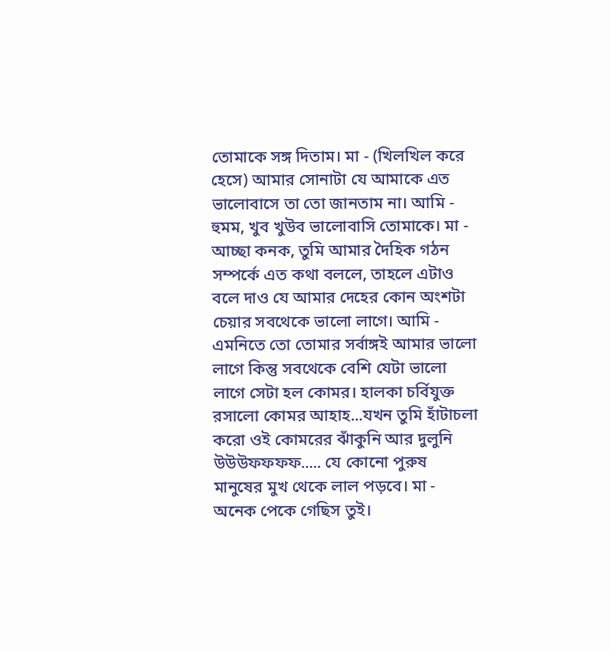তোমাকে সঙ্গ দিতাম। মা - (খিলখিল করে হেসে) আমার সোনাটা যে আমাকে এত ভালোবাসে তা তো জানতাম না। আমি - হুমম, খুব খুউব ভালোবাসি তোমাকে। মা - আচ্ছা কনক, তুমি আমার দৈহিক গঠন সম্পর্কে এত কথা বললে, তাহলে এটাও বলে দাও যে আমার দেহের কোন অংশটা চেয়ার সবথেকে ভালো লাগে। আমি - এমনিতে তো তোমার সর্বাঙ্গ‌ই আমার ভালো লাগে কিন্তু সবথেকে বেশি যেটা ভালো লাগে সেটা হল কোমর। হালকা চর্বিযুক্ত রসালো কোমর আহাহ...যখন তুমি হাঁটাচলা করো ওই কোমরের ঝাঁকুনি আর দুলুনি উউউফফফফ..... যে কোনো পুরুষ মানুষের মুখ থেকে লাল পড়বে। মা - অনেক পেকে গেছিস তুই।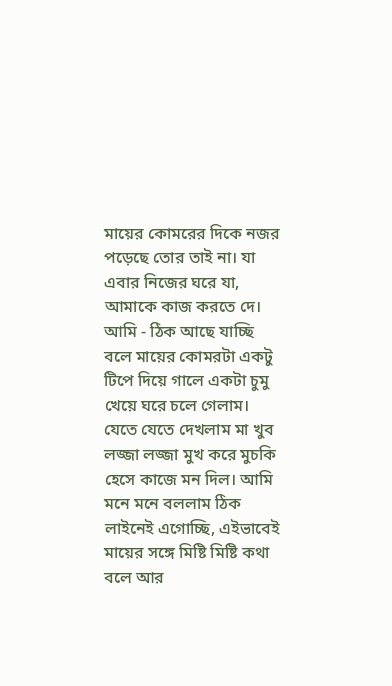মায়ের কোমরের দিকে নজর পড়েছে তোর তাই না। যা এবার নিজের ঘরে যা, আমাকে কাজ করতে দে। আমি - ঠিক আছে যাচ্ছি বলে মায়ের কোমরটা একটু টিপে দিয়ে গালে একটা চুমু খেয়ে ঘরে চলে গেলাম। যেতে যেতে দেখলাম মা খুব লজ্জা লজ্জা মুখ করে মুচকি হেসে কাজে মন দিল। আমি মনে মনে বললাম ঠিক লাইনেই এগোচ্ছি, এইভাবেই মায়ের সঙ্গে মিষ্টি মিষ্টি কথা বলে আর‌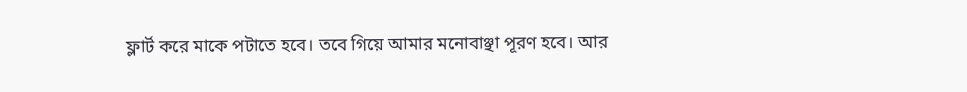ফ্লার্ট করে মাকে পটাতে হবে। তবে গিয়ে আমার মনোবাঞ্ছা পূরণ হবে। আর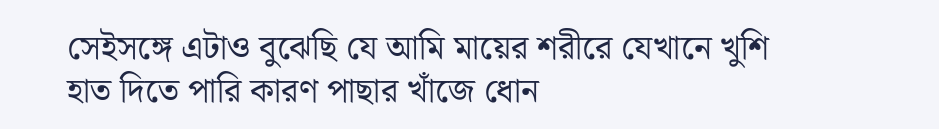সেইসঙ্গে এটাও বুঝেছি যে আমি মায়ের শরীরে যেখানে খুশি হাত দিতে পারি কারণ পাছার খাঁজে ধোন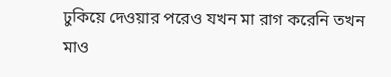ঢুকিয়ে দেওয়ার পরেও যখন‌ মা রাগ করেনি তখন মাও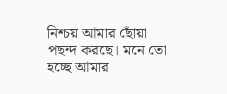নিশ্চয় আমার ছোঁয়া পছন্দ করছে। মনে তো হচ্ছে আমার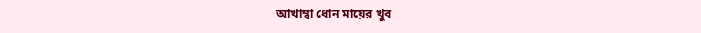আখাম্বা ধোন‌ মায়ের খুব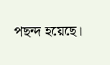পছন্দ হয়েছে।